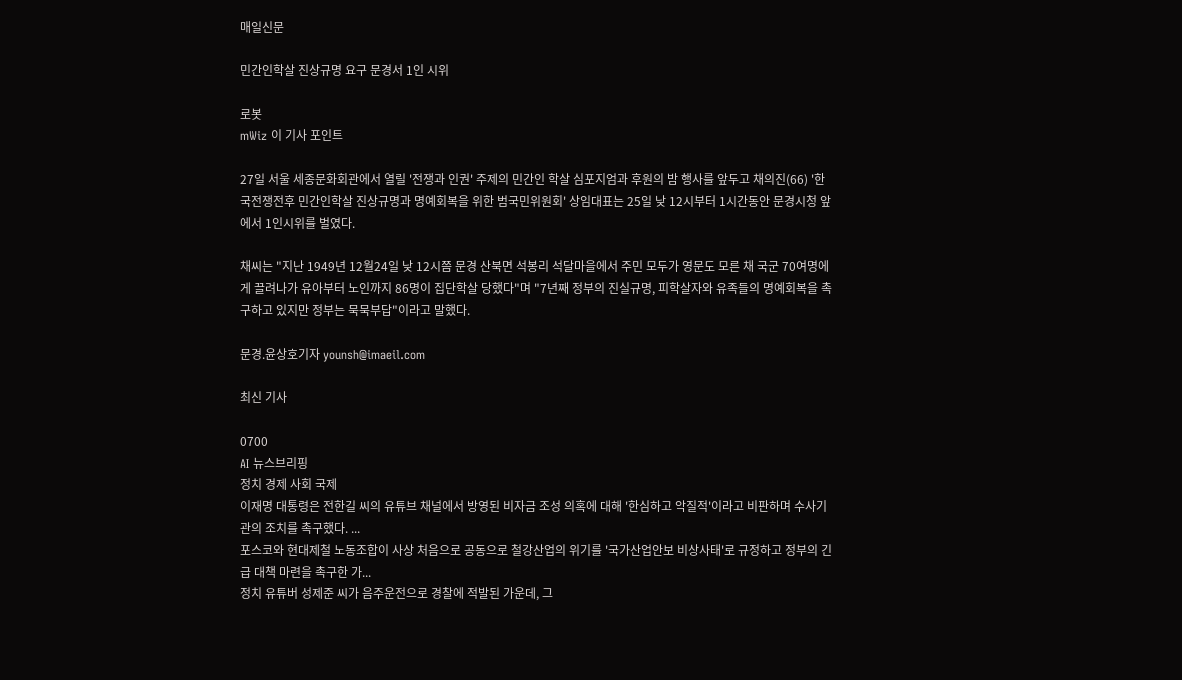매일신문

민간인학살 진상규명 요구 문경서 1인 시위

로봇
mWiz 이 기사 포인트

27일 서울 세종문화회관에서 열릴 '전쟁과 인권' 주제의 민간인 학살 심포지엄과 후원의 밤 행사를 앞두고 채의진(66) '한국전쟁전후 민간인학살 진상규명과 명예회복을 위한 범국민위원회' 상임대표는 25일 낮 12시부터 1시간동안 문경시청 앞에서 1인시위를 벌였다.

채씨는 "지난 1949년 12월24일 낮 12시쯤 문경 산북면 석봉리 석달마을에서 주민 모두가 영문도 모른 채 국군 70여명에게 끌려나가 유아부터 노인까지 86명이 집단학살 당했다"며 "7년째 정부의 진실규명, 피학살자와 유족들의 명예회복을 촉구하고 있지만 정부는 묵묵부답"이라고 말했다.

문경.윤상호기자 younsh@imaeil.com

최신 기사

0700
AI 뉴스브리핑
정치 경제 사회 국제
이재명 대통령은 전한길 씨의 유튜브 채널에서 방영된 비자금 조성 의혹에 대해 '한심하고 악질적'이라고 비판하며 수사기관의 조치를 촉구했다. ...
포스코와 현대제철 노동조합이 사상 처음으로 공동으로 철강산업의 위기를 '국가산업안보 비상사태'로 규정하고 정부의 긴급 대책 마련을 촉구한 가...
정치 유튜버 성제준 씨가 음주운전으로 경찰에 적발된 가운데, 그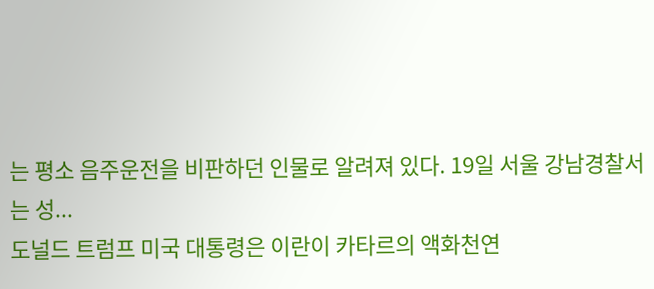는 평소 음주운전을 비판하던 인물로 알려져 있다. 19일 서울 강남경찰서는 성...
도널드 트럼프 미국 대통령은 이란이 카타르의 액화천연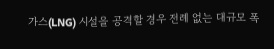가스(LNG) 시설을 공격할 경우 전례 없는 대규모 폭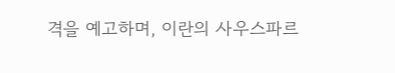격을 예고하며, 이란의 사우스파르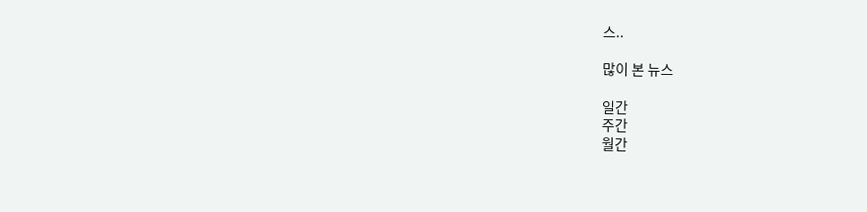스..

많이 본 뉴스

일간
주간
월간